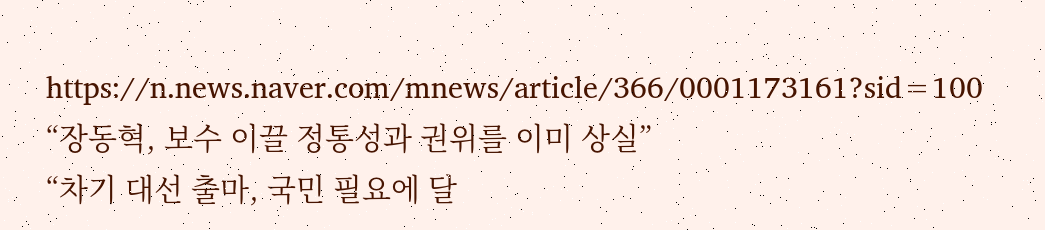https://n.news.naver.com/mnews/article/366/0001173161?sid=100
“장동혁, 보수 이끌 정통성과 권위를 이미 상실”
“차기 대선 출마, 국민 필요에 달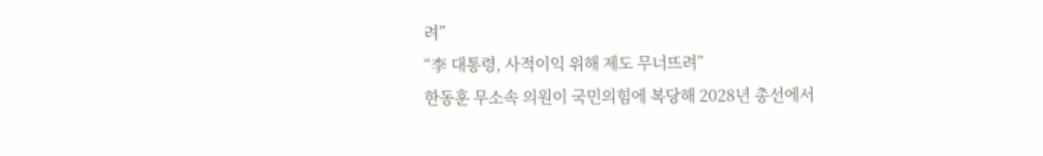려”
“李 대통령, 사적이익 위해 제도 무너뜨려”
한동훈 무소속 의원이 국민의힘에 복당해 2028년 총선에서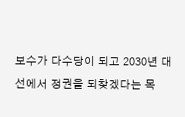보수가 다수당이 되고 2030년 대선에서 정권을 되찾겠다는 목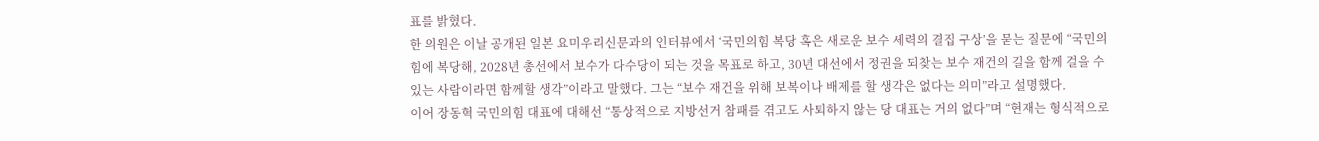표를 밝혔다.
한 의원은 이날 공개된 일본 요미우리신문과의 인터뷰에서 ‘국민의힘 복당 혹은 새로운 보수 세력의 결집 구상’을 묻는 질문에 “국민의힘에 복당해, 2028년 총선에서 보수가 다수당이 되는 것을 목표로 하고, 30년 대선에서 정권을 되찾는 보수 재건의 길을 함께 걸을 수 있는 사람이라면 함께할 생각”이라고 말했다. 그는 “보수 재건을 위해 보복이나 배제를 할 생각은 없다는 의미”라고 설명했다.
이어 장동혁 국민의힘 대표에 대해선 “통상적으로 지방선거 참패를 겪고도 사퇴하지 않는 당 대표는 거의 없다”며 “현재는 형식적으로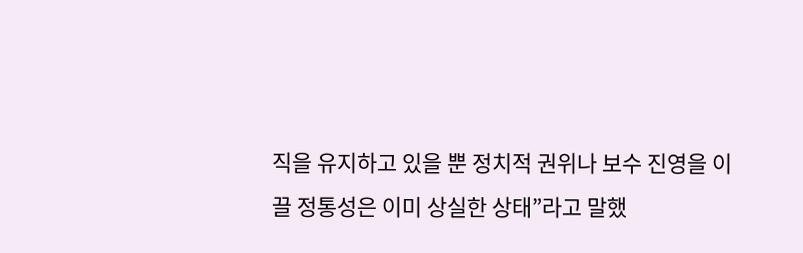직을 유지하고 있을 뿐 정치적 권위나 보수 진영을 이끌 정통성은 이미 상실한 상태”라고 말했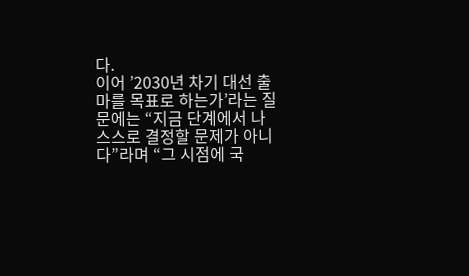다.
이어 ’2030년 차기 대선 출마를 목표로 하는가’라는 질문에는 “지금 단계에서 나 스스로 결정할 문제가 아니다”라며 “그 시점에 국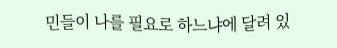민들이 나를 필요로 하느냐에 달려 있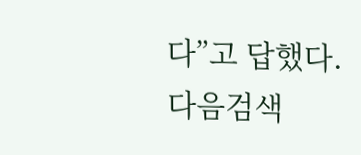다”고 답했다.
다음검색